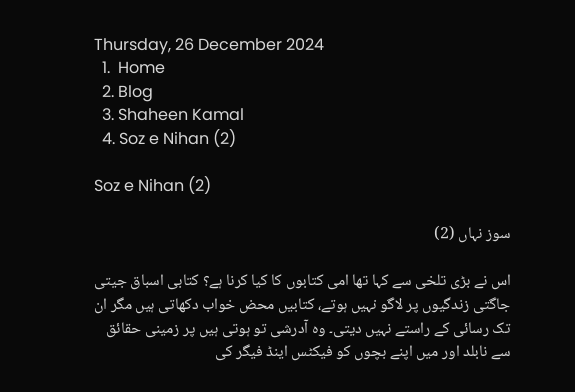Thursday, 26 December 2024
  1.  Home
  2. Blog
  3. Shaheen Kamal
  4. Soz e Nihan (2)

Soz e Nihan (2)

سوز نہاں (2)

اس نے بڑی تلخی سے کہا تھا امی کتابوں کا کیا کرنا ہے؟ کتابی اسباق جیتی جاگتی زندگیوں پر لاگو نہیں ہوتے، کتابیں محض خواب دکھاتی ہیں مگر ان تک رسائی کے راستے نہیں دیتی۔ وہ آدرشی تو ہوتی ہیں پر زمینی حقائق سے نابلد اور میں اپنے بچوں کو فیکٹس اینڈ فیگر کی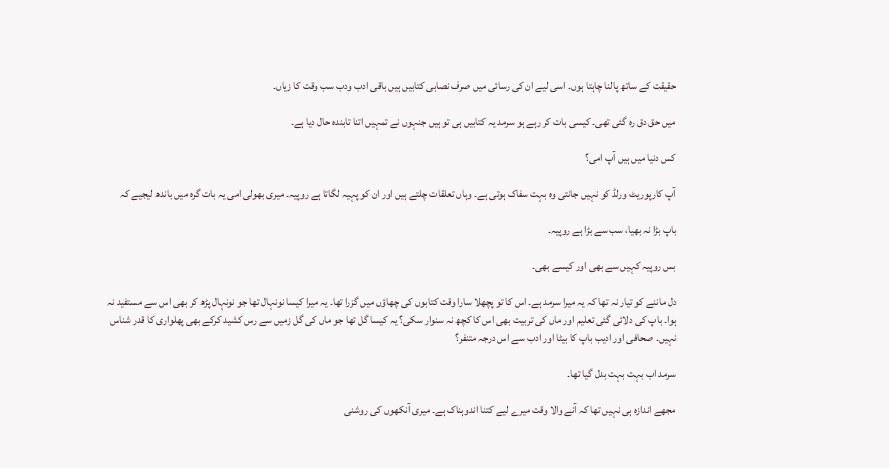حقیقت کے ساتھ پالنا چاہتا ہوں۔ اسی لیے ان کی رسائی میں صرف نصابی کتابیں ہیں باقی ادب ودب سب وقت کا زیاں۔

میں حق دق رہ گئی تھی۔ کیسی بات کر رہے ہو سرمد یہ کتابیں ہی تو ہیں جنہوں نے تمہیں اتنا تابندہ حال دیا ہے۔

کس دنیا میں ہیں آپ امی؟

آپ کارپوریٹ ورلڈ کو نہیں جانتی وہ بہت سفاک ہوتی ہے۔ وہاں تعلقات چلتے ہیں اور ان کو پہیہ لگاتا ہے روپیہ۔ میری بھولی امی یہ بات گرہ میں باندھ لیجیے کہ

باپ بڑا نہ بھیا، سب سے بڑا ہے روپیہ۔

بس روپیہ کہیں سے بھی اور کیسے بھی۔

دل ماننے کو تیار نہ تھا کہ یہ میرا سرمد ہے۔ اس کا تو پچھلا سارا وقت کتابوں کی چھاؤں میں گزرا تھا۔ یہ میرا کیسا نونہال تھا جو نونہال پڑھ کر بھی اس سے مستفید نہ ہوا۔ باپ کی دلائی گئی تعلیم اور ماں کی تربیت بھی اس کا کچھ نہ سنوار سکی؟ یہ کیسا گل تھا جو ماں کی گل زمیں سے رس کشید کرکے بھی پھلواری کا قدر شناس نہیں۔ صحافی اور ادیب باپ کا بیٹا اور ادب سے اس درجہ متنفر؟

سرمد اب بہت بہت بدل گیا تھا۔

مجھے اندازہ ہی نہیں تھا کہ آنے والا وقت میرے لیے کتنا اندوہناک ہے۔ میری آنکھوں کی روشنی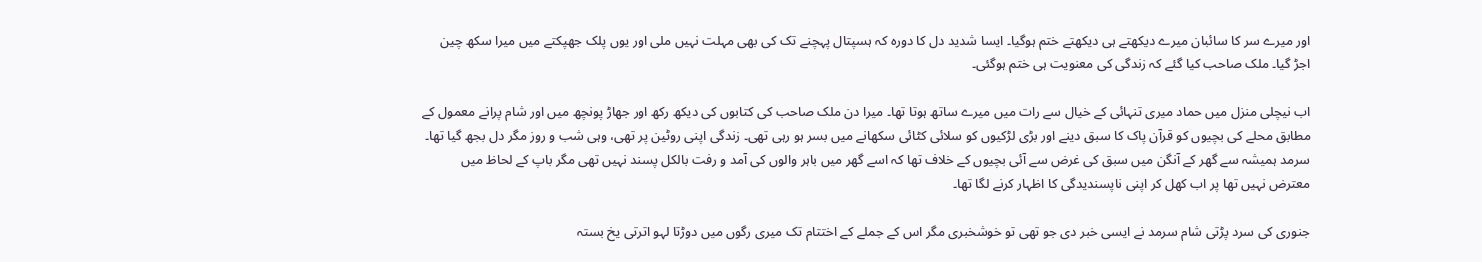اور میرے سر کا سائبان میرے دیکھتے ہی دیکھتے ختم ہوگیا۔ ایسا شدید دل کا دورہ کہ ہسپتال پہچنے تک کی بھی مہلت نہیں ملی اور یوں پلک جھپکتے میں میرا سکھ چین اجڑ گیا۔ ملک صاحب کیا گئے کہ زندگی کی معنویت ہی ختم ہوگئی۔

اب نیچلی منزل میں حماد میری تنہائی کے خیال سے رات میں میرے ساتھ ہوتا تھا۔ میرا دن ملک صاحب کی کتابوں کی دیکھ رکھ اور جھاڑ پونچھ میں اور شام پرانے معمول کے مطابق محلے کی بچیوں کو قرآن پاک کا سبق دینے اور بڑی لڑکیوں کو سلائی کٹائی سکھانے میں بسر ہو رہی تھی۔ زندگی اپنی روٹین پر تھی، وہی شب و روز مگر دل بجھ گیا تھا۔ سرمد ہمیشہ سے گھر کے آنگن میں سبق کی غرض سے آئی بچیوں کے خلاف تھا کہ اسے گھر میں باہر والوں کی آمد و رفت بالکل پسند نہیں تھی مگر باپ کے لحاظ میں معترض نہیں تھا پر اب کھل کر اپنی ناپسندیدگی کا اظہار کرنے لگا تھا۔

جنوری کی سرد پڑتی شام سرمد نے ایسی خبر دی جو تھی تو خوشخبری مگر اس کے جملے کے اختتام تک میری رگوں میں دوڑتا لہو اترتی یخ بستہ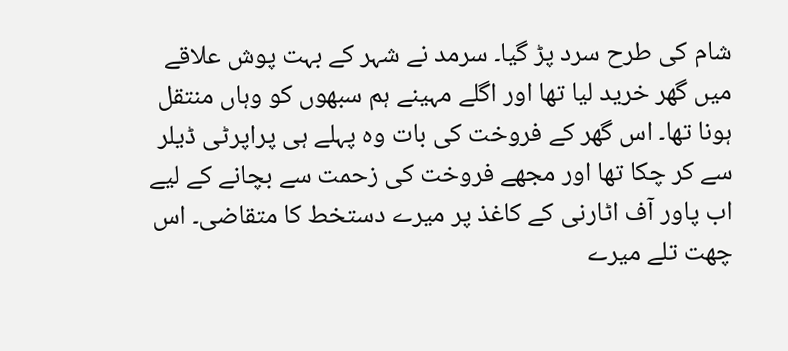شام کی طرح سرد پڑ گیا۔ سرمد نے شہر کے بہت پوش علاقے میں گھر خرید لیا تھا اور اگلے مہینے ہم سبھوں کو وہاں منتقل ہونا تھا۔ اس گھر کے فروخت کی بات وہ پہلے ہی پراپرٹی ڈیلر سے کر چکا تھا اور مجھے فروخت کی زحمت سے بچانے کے لیے اب پاور آف اٹارنی کے کاغذ پر میرے دستخط کا متقاضی۔ اس چھت تلے میرے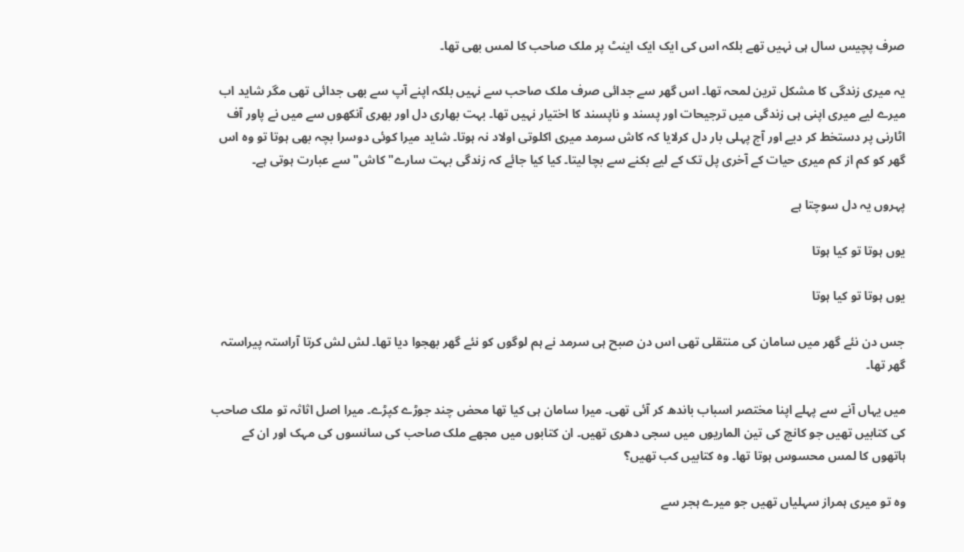صرف پچیس سال ہی نہیں تھے بلکہ اس کی ایک ایک اینٹ پر ملک صاحب کا لمس بھی تھا۔

یہ میری زندگی کا مشکل ترین لمحہ تھا۔ اس گھر سے جدائی صرف ملک صاحب سے نہیں بلکہ اپنے آپ سے بھی جدائی تھی مگر شاید اب میرے لیے میری اپنی ہی زندگی میں ترجیحات اور پسند و ناپسند کا اختیار نہیں تھا۔ بہت بھاری دل اور بھری آنکھوں سے میں نے پاور آف اٹارنی پر دستخط کر دیے اور آج پہلی بار دل کرلایا کہ کاش سرمد میری اکلوتی اولاد نہ ہوتا۔ شاید میرا کوئی دوسرا بچہ بھی ہوتا تو وہ اس گھر کو کم از کم میری حیات کے آخری پل تک کے لیے بکنے سے بچا لیتا۔ کیا کیا جائے کہ زندگی بہت سارے" کاش" سے عبارت ہوتی ہے۔

پہروں یہ دل سوچتا ہے

یوں ہوتا تو کیا ہوتا

یوں ہوتا تو کیا ہوتا

جس دن نئے گھر میں سامان کی منتقلی تھی اس دن صبح ہی سرمد نے ہم لوگوں کو نئے گھر بھجوا دیا تھا۔ لش لش کرتا آراستہ پیراستہ گھر تھا۔

میں یہاں آنے سے پہلے اپنا مختصر اسباب باندھ کر آئی تھی۔ میرا سامان ہی کیا تھا محض چند جوڑے کپڑے۔ میرا اصل اثاثہ تو ملک صاحب کی کتابیں تھیں جو کانچ کی تین الماریوں میں سجی دھری تھیں۔ ان کتابوں میں مجھے ملک صاحب کی سانسوں کی مہک اور ان کے ہاتھوں کا لمس محسوس ہوتا تھا۔ وہ کتابیں کب تھیں؟

وہ تو میری ہمراز سہلیاں تھیں جو میرے ہجر سے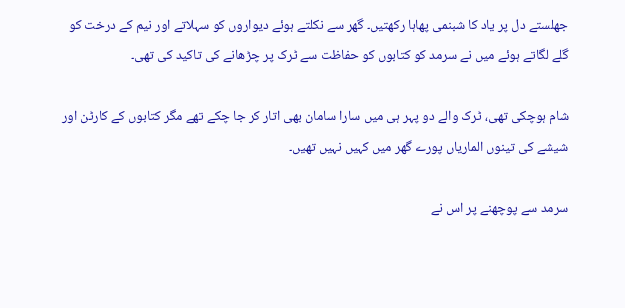جھلستے دل پر یاد کا شبنمی پھاہا رکھتیں۔ گھر سے نکلتے ہوئے دیواروں کو سہلاتے اور نیم کے درخت کو گلے لگاتے ہوئے میں نے سرمد کو کتابوں کو حفاظت سے ٹرک پر چڑھانے کی تاکید کی تھی۔

شام ہوچکی تھی، ٹرک والے دو پہر ہی میں سارا سامان بھی اتار کر جا چکے تھے مگر کتابوں کے کارٹن اور شیشے کی تینوں الماریاں پورے گھر میں کہیں نہیں تھیں۔

سرمد سے پوچھنے پر اس نے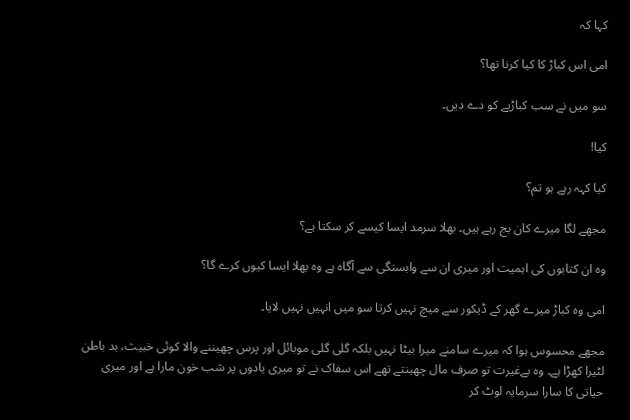کہا کہ

امی اس کباڑ کا کیا کرنا تھا؟

سو میں نے سب کباڑیے کو دے دیں۔

کیا!

کیا کہہ رہے ہو تم؟

مجھے لگا میرے کان بج رہے ہیں۔ بھلا سرمد ایسا کیسے کر سکتا ہے؟

وہ ان کتابوں کی اہمیت اور میری ان سے وابستگی سے آگاہ ہے وہ بھلا ایسا کیوں کرے گا؟

امی وہ کباڑ میرے گھر کے ڈیکور سے میچ نہیں کرتا سو میں انہیں نہیں لایا۔

مجھے محسوس ہوا کہ میرے سامنے میرا بیٹا نہیں بلکہ گلی گلی موبائل اور پرس چھیننے والا کوئی خبیث، بد باطن لٹیرا کھڑا ہے۔ وہ بےغیرت تو صرف مال چھینتے تھے اس سفاک نے تو میری یادوں پر شب خون مارا ہے اور میری حیاتی کا سارا سرمایہ لوٹ کر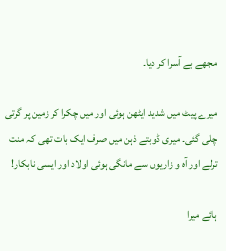مجھے بے آسرا کر دیا۔

میرے پیٹ میں شدید ایٹھن ہوئی اور میں چکرا کر زمین پر گرتی چلی گئی۔ میری ڈوبتے ذہن میں صرف ایک بات تھی کہ منت ترلے اور آہ و زاریوں سے مانگی ہوئی اولاد اور ایسی نابکار!

ہائے میرا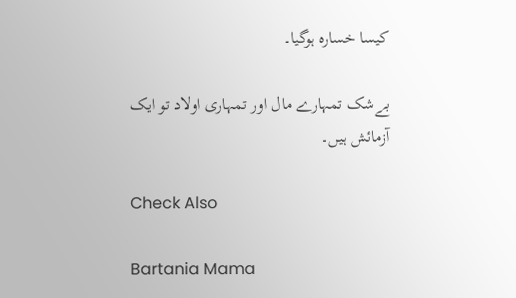کیسا خسارہ ہوگیا۔

بےشک تمہارے مال اور تمہاری اولاد تو ایک آزمائش ہیں۔

Check Also

Bartania Mama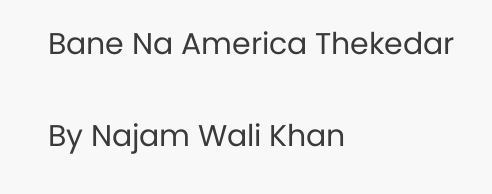Bane Na America Thekedar

By Najam Wali Khan